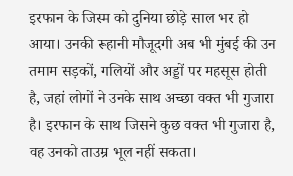इरफान के जिस्म को दुनिया छोड़े साल भर हो आया। उनकी रूहानी मौजूदगी अब भी मुंबई की उन तमाम सड़कों, गलियों और अड्डों पर महसूस होती है, जहां लोगों ने उनके साथ अच्छा वक्त भी गुजारा है। इरफान के साथ जिसने कुछ वक्त भी गुजारा है, वह उनको ताउम्र भूल नहीं सकता।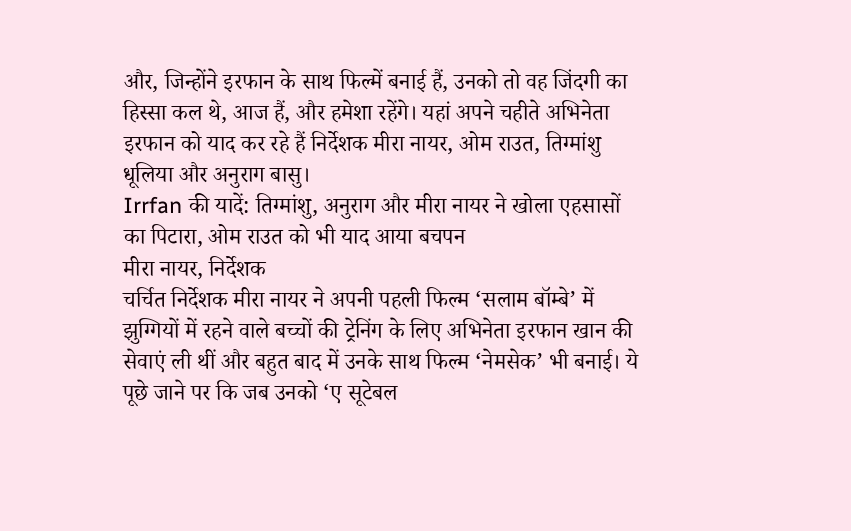और, जिन्होंने इरफान के साथ फिल्में बनाई हैं, उनको तो वह जिंदगी का हिस्सा कल थे, आज हैं, और हमेशा रहेंगे। यहां अपने चहीते अभिनेता इरफान को याद कर रहे हैं निर्देशक मीरा नायर, ओम राउत, तिग्मांशु धूलिया और अनुराग बासु।
Irrfan की यादें: तिग्मांशु, अनुराग और मीरा नायर ने खोला एहसासों का पिटारा, ओम राउत को भी याद आया बचपन
मीरा नायर, निर्देशक
चर्चित निर्देशक मीरा नायर ने अपनी पहली फिल्म ‘सलाम बॉम्बे’ में झुग्गियों में रहने वाले बच्चों की ट्रेनिंग के लिए अभिनेता इरफान खान की सेवाएं ली थीं और बहुत बाद में उनके साथ फिल्म ‘नेमसेक’ भी बनाई। ये पूछे जाने पर कि जब उनको ‘ए सूटेबल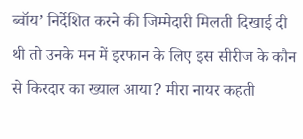ब्वॉय’ निर्देशित करने की जिम्मेदारी मिलती दिखाई दी थी तो उनके मन में इरफान के लिए इस सीरीज के कौन से किरदार का ख्याल आया? मीरा नायर कहती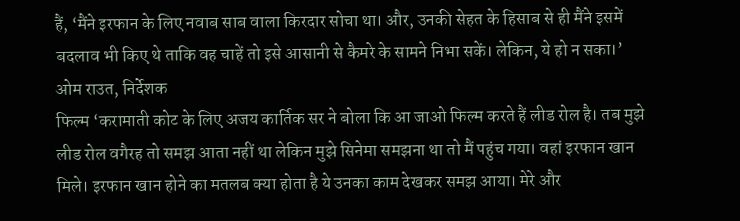हैं, ‘मैंने इरफान के लिए नवाब साब वाला किरदार सोचा था। और, उनकी सेहत के हिसाब से ही मैंने इसमें बदलाव भी किए थे ताकि वह चाहें तो इसे आसानी से कैमरे के सामने निभा सकें। लेकिन, ये हो न सका।’
ओम राउत, निर्देशक
फिल्म ‘करामाती कोट के लिए अजय कार्तिक सर ने बोला कि आ जाओ फिल्म करते हैं लीड रोल है। तब मुझे लीड रोल वगैरह तो समझ आता नहीं था लेकिन मुझे सिनेमा समझना था तो मैं पहुंच गया। वहां इरफान खान मिले। इरफान खान होने का मतलब क्या होता है ये उनका काम देखकर समझ आया। मेरे और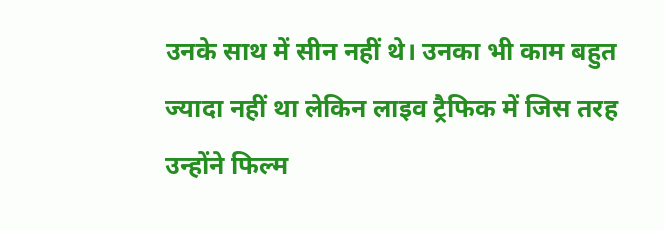उनके साथ में सीन नहीं थे। उनका भी काम बहुत ज्यादा नहीं था लेकिन लाइव ट्रैफिक में जिस तरह उन्होंने फिल्म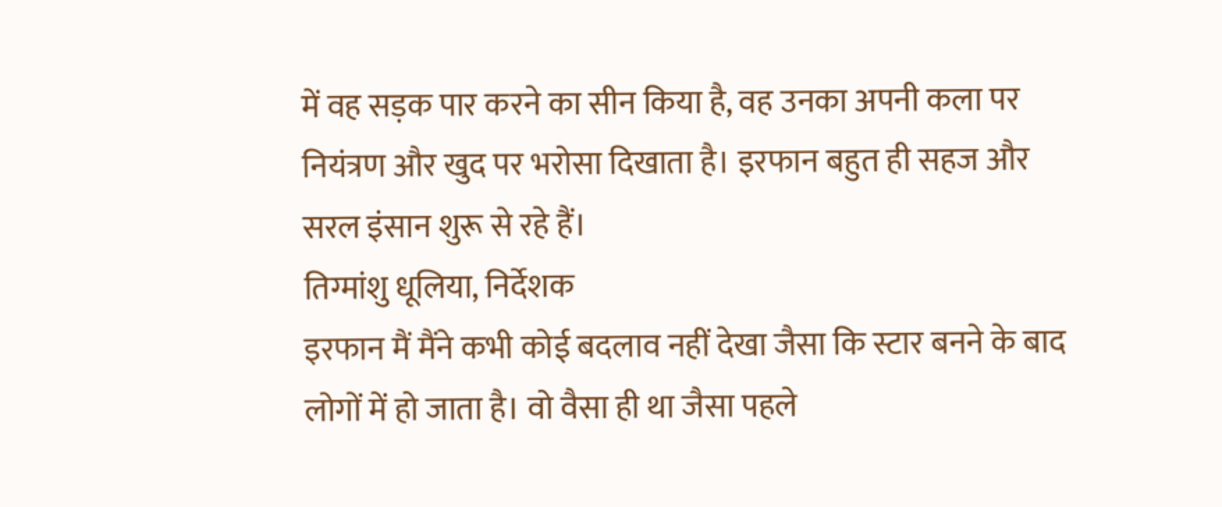में वह सड़क पार करने का सीन किया है, वह उनका अपनी कला पर नियंत्रण और खुद पर भरोसा दिखाता है। इरफान बहुत ही सहज और सरल इंसान शुरू से रहे हैं।
तिग्मांशु धूलिया, निर्देशक
इरफान मैं मैंने कभी कोई बदलाव नहीं देखा जैसा कि स्टार बनने के बाद लोगों में हो जाता है। वो वैसा ही था जैसा पहले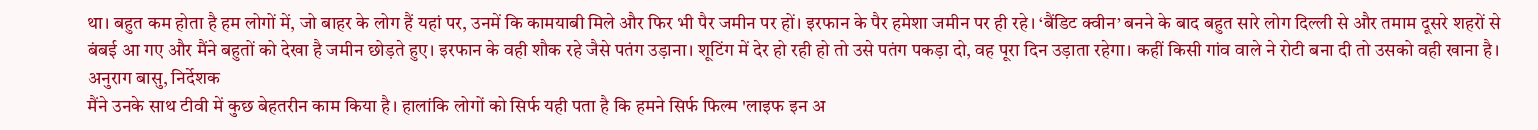था। बहुत कम होता है हम लोगों में, जो बाहर के लोग हैं यहां पर, उनमें कि कामयाबी मिले और फिर भी पैर जमीन पर हों। इरफान के पैर हमेशा जमीन पर ही रहे। ‘बैंडिट क्वीन’ बनने के बाद बहुत सारे लोग दिल्ली से और तमाम दूसरे शहरों से बंबई आ गए और मैंने बहुतों को देखा है जमीन छोड़ते हुए। इरफान के वही शौक रहे जैसे पतंग उड़ाना। शूटिंग में देर हो रही हो तो उसे पतंग पकड़ा दो, वह पूरा दिन उड़ाता रहेगा। कहीं किसी गांव वाले ने रोटी बना दी तो उसको वही खाना है।
अनुराग बासु, निर्देशक
मैंने उनके साथ टीवी में कुछ बेहतरीन काम किया है। हालांकि लोगों को सिर्फ यही पता है कि हमने सिर्फ फिल्म 'लाइफ इन अ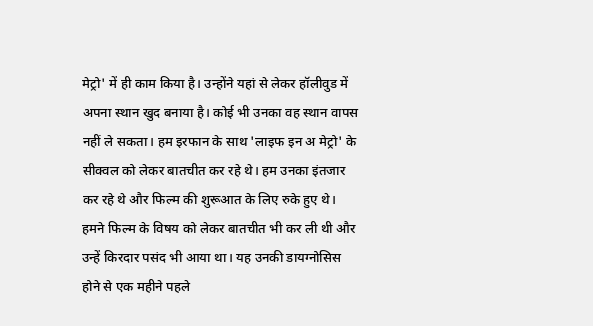मेट्रो' में ही काम किया है। उन्होंने यहां से लेकर हॉलीवुड में अपना स्थान खुद बनाया है। कोई भी उनका वह स्थान वापस नहीं ले सकता। हम इरफान के साथ 'लाइफ इन अ मेट्रो' के सीक्वल को लेकर बातचीत कर रहे थे। हम उनका इंतजार कर रहे थे और फिल्म की शुरूआत के लिए रुके हुए थे। हमने फिल्म के विषय को लेकर बातचीत भी कर ली थी और उन्हें किरदार पसंद भी आया था। यह उनकी डायग्नोसिस होने से एक महीने पहले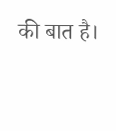की बात है।